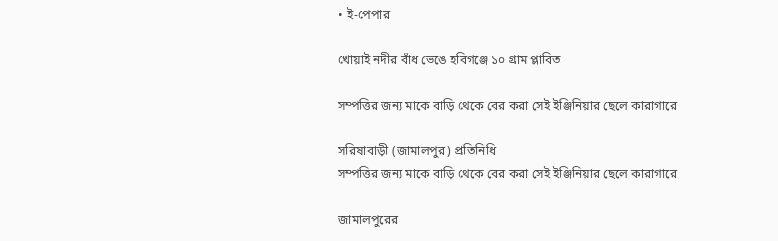• ই-পেপার

খোয়াই নদীর বাঁধ ভেঙে হবিগঞ্জে ১০ গ্রাম প্লাবিত

সম্পত্তির জন্য মাকে বাড়ি থেকে বের করা সেই ইঞ্জিনিয়ার ছেলে কারাগারে

সরিষাবাড়ী (জামালপুর) প্রতিনিধি
সম্পত্তির জন্য মাকে বাড়ি থেকে বের করা সেই ইঞ্জিনিয়ার ছেলে কারাগারে

জামালপুরের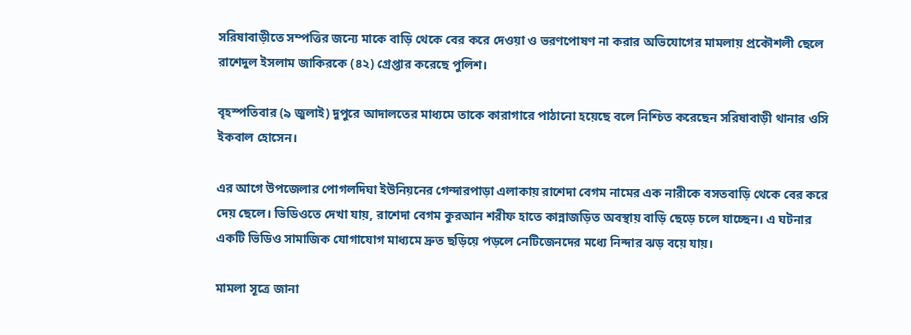সরিষাবাড়ীতে সম্পত্তির জন্যে মাকে বাড়ি থেকে বের করে দেওয়া ও ভরণপোষণ না করার অভিযোগের মামলায় প্রকৌশলী ছেলে রাশেদুল ইসলাম জাকিরকে (৪২) গ্রেপ্তার করেছে পুলিশ।

বৃহস্পতিবার (৯ জুলাই) দুপুরে আদালতের মাধ্যমে তাকে কারাগারে পাঠানো হয়েছে বলে নিশ্চিত করেছেন সরিষাবাড়ী থানার ওসি ইকবাল হোসেন।

এর আগে উপজেলার পোগলদিঘা ইউনিয়নের গেন্দারপাড়া এলাকায় রাশেদা বেগম নামের এক নারীকে বসতবাড়ি থেকে বের করে দেয় ছেলে। ভিডিওতে দেখা যায়, রাশেদা বেগম কুরআন শরীফ হাতে কান্নাজড়িত অবস্থায় বাড়ি ছেড়ে চলে যাচ্ছেন। এ ঘটনার একটি ভিডিও সামাজিক যোগাযোগ মাধ্যমে দ্রুত ছড়িয়ে পড়লে নেটিজেনদের মধ্যে নিন্দার ঝড় বয়ে যায়।

মামলা সূত্রে জানা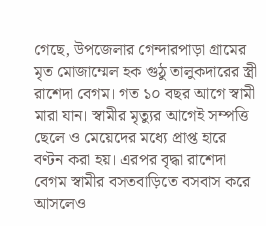গেছে, উপজেলার গেন্দারপাড়া গ্রামের মৃত মোজাম্মেল হক গুঠু তালুকদারের স্ত্রী রাশেদা বেগম। গত ১০ বছর আগে স্বামী মারা যান। স্বামীর মৃত্যুর আগেই সম্পত্তি ছেলে ও মেয়েদের মধ্যে প্রাপ্ত হারে বণ্টন করা হয়। এরপর বৃদ্ধা রাশেদা বেগম স্বামীর বসতবাড়িতে বসবাস করে আসলেও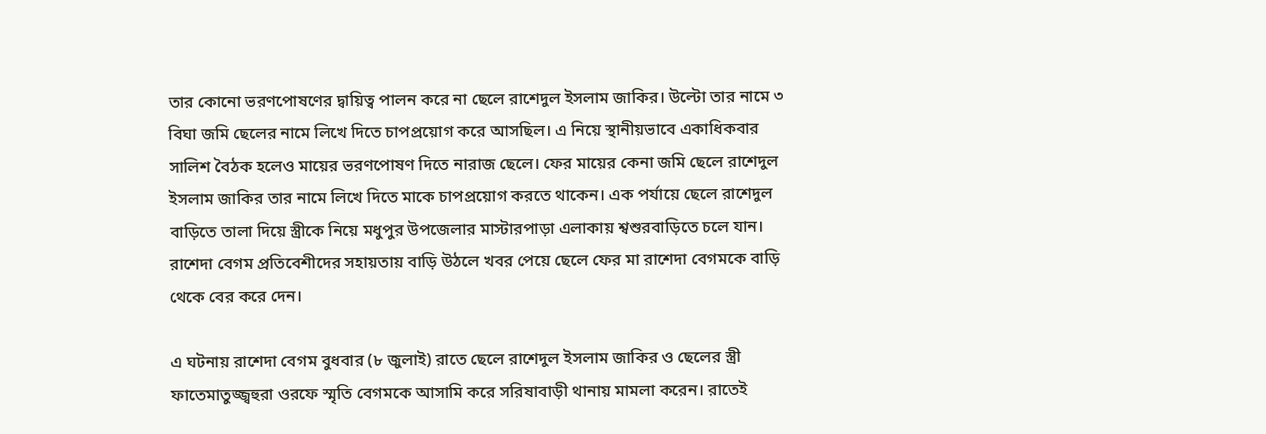তার কোনো ভরণপোষণের দ্বায়িত্ব পালন করে না ছেলে রাশেদুল ইসলাম জাকির। উল্টো তার নামে ৩ বিঘা জমি ছেলের নামে লিখে দিতে চাপপ্রয়োগ করে আসছিল। এ নিয়ে স্থানীয়ভাবে একাধিকবার সালিশ বৈঠক হলেও মায়ের ভরণপোষণ দিতে নারাজ ছেলে। ফের মায়ের কেনা জমি ছেলে রাশেদুল ইসলাম জাকির তার নামে লিখে দিতে মাকে চাপপ্রয়োগ করতে থাকেন। এক পর্যায়ে ছেলে রাশেদুল বাড়িতে তালা দিয়ে স্ত্রীকে নিয়ে মধুপুর উপজেলার মাস্টারপাড়া এলাকায় শ্বশুরবাড়িতে চলে যান। রাশেদা বেগম প্রতিবেশীদের সহায়তায় বাড়ি উঠলে খবর পেয়ে ছেলে ফের মা রাশেদা বেগমকে বাড়ি থেকে বের করে দেন।

এ ঘটনায় রাশেদা বেগম বুধবার (৮ জুলাই) রাতে ছেলে রাশেদুল ইসলাম জাকির ও ছেলের স্ত্রী ফাতেমাতুজ্জ্বহুরা ওরফে স্মৃতি বেগমকে আসামি করে সরিষাবাড়ী থানায় মামলা করেন। রাতেই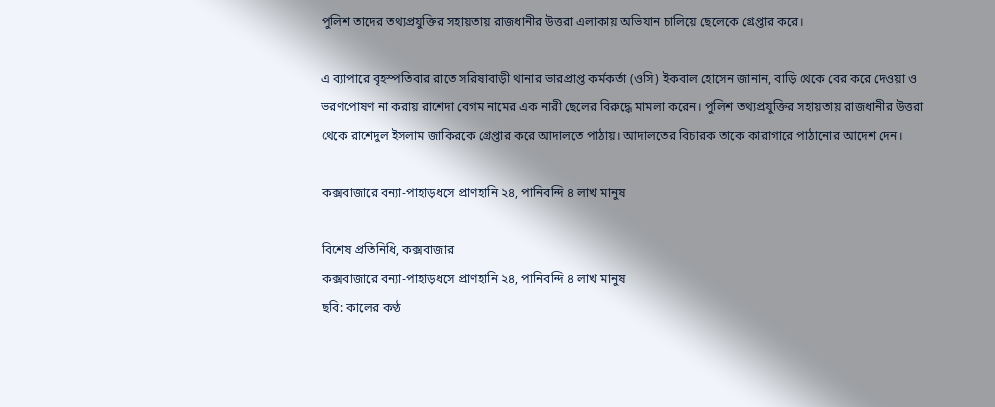পুলিশ তাদের তথ্যপ্রযুক্তির সহায়তায় রাজধানীর উত্তরা এলাকায় অভিযান চালিয়ে ছেলেকে গ্রেপ্তার করে।

এ ব্যাপারে বৃহস্পতিবার রাতে সরিষাবাড়ী থানার ভারপ্রাপ্ত কর্মকর্তা (ওসি) ইকবাল হোসেন জানান, বাড়ি থেকে বের করে দেওয়া ও ভরণপোষণ না করায় রাশেদা বেগম নামের এক নারী ছেলের বিরুদ্ধে মামলা করেন। পুলিশ তথ্যপ্রযুক্তির সহায়তায় রাজধানীর উত্তরা থেকে রাশেদুল ইসলাম জাকিরকে গ্রেপ্তার করে আদালতে পাঠায়। আদালতের বিচারক তাকে কারাগারে পাঠানোর আদেশ দেন।

কক্সবাজারে বন্যা-পাহাড়ধসে প্রাণহানি ২৪, পানিবন্দি ৪ লাখ মানুষ

বিশেষ প্রতিনিধি, কক্সবাজার
কক্সবাজারে বন্যা-পাহাড়ধসে প্রাণহানি ২৪, পানিবন্দি ৪ লাখ মানুষ
ছবি: কালের কণ্ঠ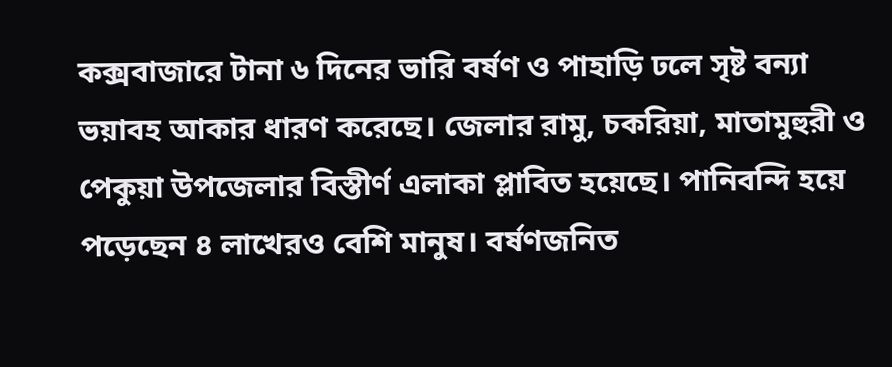কক্সবাজারে টানা ৬ দিনের ভারি বর্ষণ ও পাহাড়ি ঢলে সৃষ্ট বন্যা ভয়াবহ আকার ধারণ করেছে। জেলার রামু, চকরিয়া, মাতামুহুরী ও পেকুয়া উপজেলার বিস্তীর্ণ এলাকা প্লাবিত হয়েছে। পানিবন্দি হয়ে পড়েছেন ৪ লাখেরও বেশি মানুষ। বর্ষণজনিত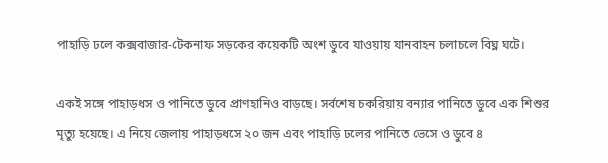পাহাড়ি ঢলে কক্সবাজার-টেকনাফ সড়কের কয়েকটি অংশ ডুবে যাওয়ায় যানবাহন চলাচলে বিঘ্ন ঘটে।

একই সঙ্গে পাহাড়ধস ও পানিতে ডুবে প্রাণহানিও বাড়ছে। সর্বশেষ চকরিয়ায় বন্যার পানিতে ডুবে এক শিশুর মৃত্যু হয়েছে। এ নিয়ে জেলায় পাহাড়ধসে ২০ জন এবং পাহাড়ি ঢলের পানিতে ভেসে ও ডুবে ৪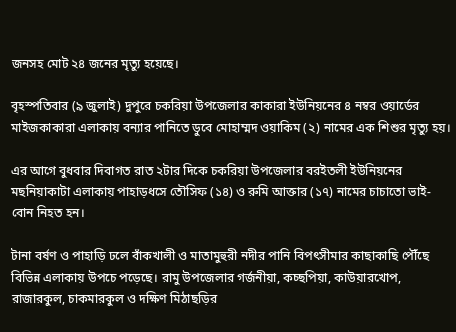জনসহ মোট ২৪ জনের মৃত্যু হয়েছে।

বৃহস্পতিবার (৯ জুলাই) দুপুরে চকরিয়া উপজেলার কাকারা ইউনিয়নের ৪ নম্বর ওয়ার্ডের মাইজকাকারা এলাকায় বন্যার পানিতে ডুবে মোহাম্মদ ওয়াকিম (২) নামের এক শিশুর মৃত্যু হয়।

এর আগে বুধবার দিবাগত রাত ২টার দিকে চকরিয়া উপজেলার বরইতলী ইউনিয়নের মছনিয়াকাটা এলাকায় পাহাড়ধসে তৌসিফ (১৪) ও রুমি আক্তার (১৭) নামের চাচাতো ভাই-বোন নিহত হন।

টানা বর্ষণ ও পাহাড়ি ঢলে বাঁকখালী ও মাতামুহুরী নদীর পানি বিপৎসীমার কাছাকাছি পৌঁছে বিভিন্ন এলাকায় উপচে পড়েছে। রামু উপজেলার গর্জনীয়া, কচ্ছপিয়া, কাউয়ারখোপ, রাজারকুল, চাকমারকুল ও দক্ষিণ মিঠাছড়ির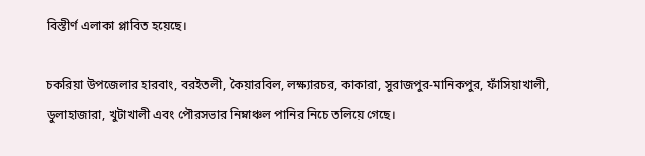বিস্তীর্ণ এলাকা প্লাবিত হয়েছে।

চকরিয়া উপজেলার হারবাং, বরইতলী, কৈয়ারবিল, লক্ষ্যারচর, কাকারা, সুরাজপুর-মানিকপুর, ফাঁসিয়াখালী, ডুলাহাজারা, খুটাখালী এবং পৌরসভার নিম্নাঞ্চল পানির নিচে তলিয়ে গেছে।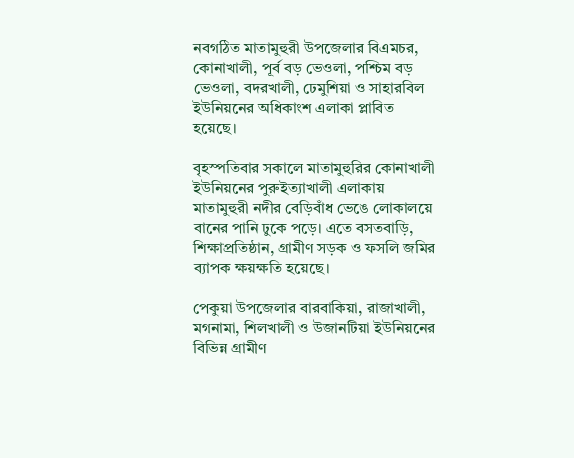নবগঠিত মাতামুহুরী উপজেলার বিএমচর, কোনাখালী, পূর্ব বড় ভেওলা, পশ্চিম বড় ভেওলা, বদরখালী, ঢেমুশিয়া ও সাহারবিল ইউনিয়নের অধিকাংশ এলাকা প্লাবিত হয়েছে।

বৃহস্পতিবার সকালে মাতামুহুরির কোনাখালী ইউনিয়নের পুরুইত্যাখালী এলাকায় মাতামুহুরী নদীর বেড়িবাঁধ ভেঙে লোকালয়ে বানের পানি ঢুকে পড়ে। এতে বসতবাড়ি, শিক্ষাপ্রতিষ্ঠান, গ্রামীণ সড়ক ও ফসলি জমির ব্যাপক ক্ষয়ক্ষতি হয়েছে।

পেকুয়া উপজেলার বারবাকিয়া, রাজাখালী, মগনামা, শিলখালী ও উজানটিয়া ইউনিয়নের বিভিন্ন গ্রামীণ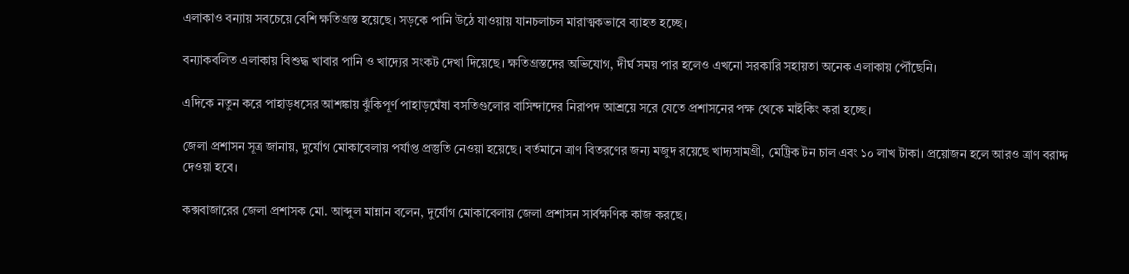এলাকাও বন্যায় সবচেয়ে বেশি ক্ষতিগ্রস্ত হয়েছে। সড়কে পানি উঠে যাওয়ায় যানচলাচল মারাত্মকভাবে ব্যাহত হচ্ছে।

বন্যাকবলিত এলাকায় বিশুদ্ধ খাবার পানি ও খাদ্যের সংকট দেখা দিয়েছে। ক্ষতিগ্রস্তদের অভিযোগ, দীর্ঘ সময় পার হলেও এখনো সরকারি সহায়তা অনেক এলাকায় পৌঁছেনি।

এদিকে নতুন করে পাহাড়ধসের আশঙ্কায় ঝুঁকিপূর্ণ পাহাড়ঘেঁষা বসতিগুলোর বাসিন্দাদের নিরাপদ আশ্রয়ে সরে যেতে প্রশাসনের পক্ষ থেকে মাইকিং করা হচ্ছে।

জেলা প্রশাসন সূত্র জানায়, দুর্যোগ মোকাবেলায় পর্যাপ্ত প্রস্তুতি নেওয়া হয়েছে। বর্তমানে ত্রাণ বিতরণের জন্য মজুদ রয়েছে খাদ্যসামগ্রী, মেট্রিক টন চাল এবং ১০ লাখ টাকা। প্রয়োজন হলে আরও ত্রাণ বরাদ্দ দেওয়া হবে।

কক্সবাজারের জেলা প্রশাসক মো. আব্দুল মান্নান বলেন, দুর্যোগ মোকাবেলায় জেলা প্রশাসন সার্বক্ষণিক কাজ করছে।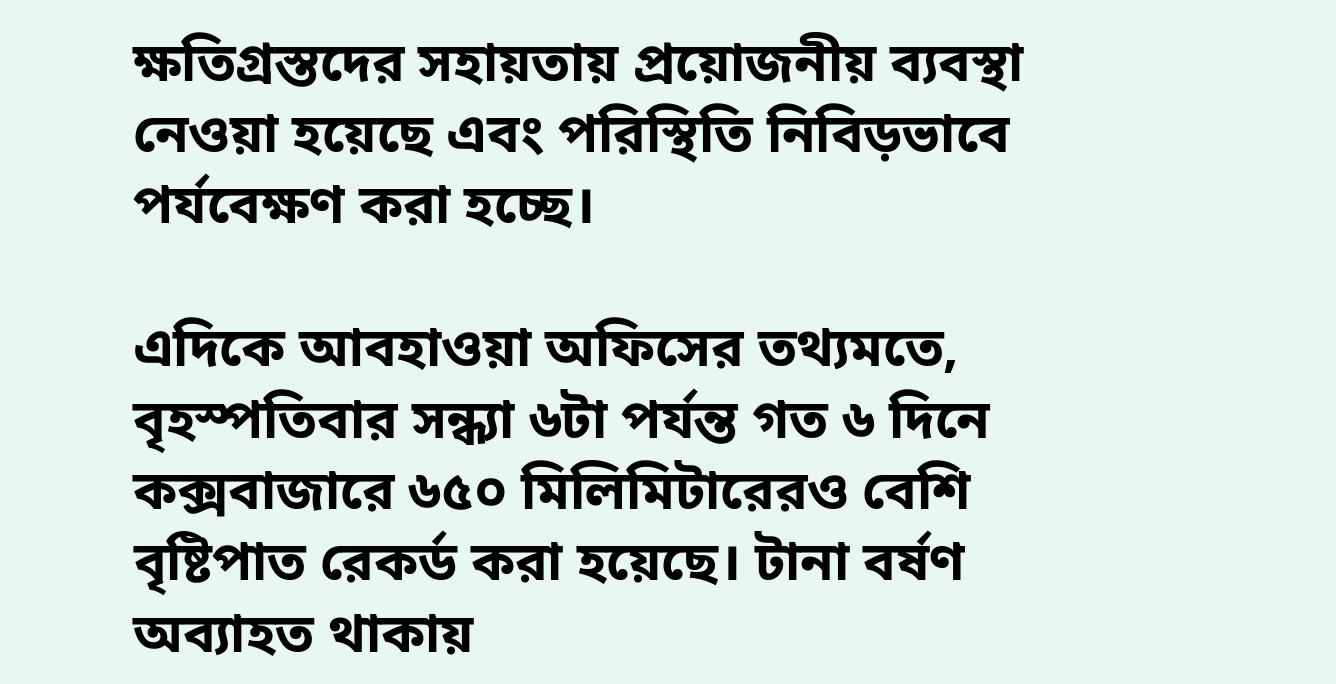ক্ষতিগ্রস্তদের সহায়তায় প্রয়োজনীয় ব্যবস্থা নেওয়া হয়েছে এবং পরিস্থিতি নিবিড়ভাবে পর্যবেক্ষণ করা হচ্ছে।

এদিকে আবহাওয়া অফিসের তথ্যমতে, বৃহস্পতিবার সন্ধ্যা ৬টা পর্যন্ত গত ৬ দিনে কক্সবাজারে ৬৫০ মিলিমিটারেরও বেশি বৃষ্টিপাত রেকর্ড করা হয়েছে। টানা বর্ষণ অব্যাহত থাকায়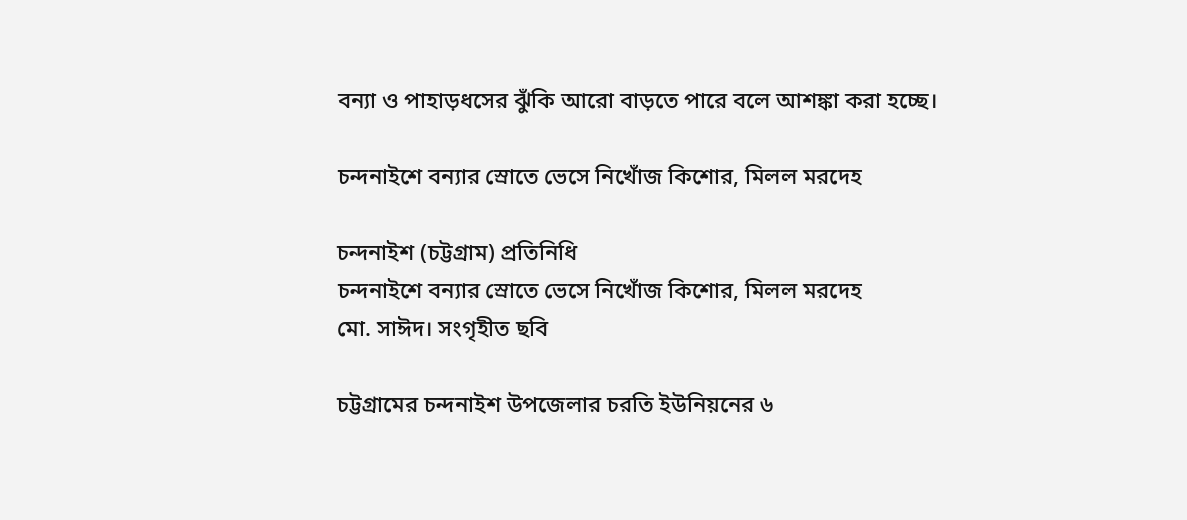বন্যা ও পাহাড়ধসের ঝুঁকি আরো বাড়তে পারে বলে আশঙ্কা করা হচ্ছে।

চন্দনাইশে বন্যার স্রোতে ভেসে নিখোঁজ কিশোর, মিলল মরদেহ

চন্দনাইশ (চট্টগ্রাম) প্রতিনিধি
চন্দনাইশে বন্যার স্রোতে ভেসে নিখোঁজ কিশোর, মিলল মরদেহ
মো. সাঈদ। সংগৃহীত ছবি

চট্টগ্রামের চন্দনাইশ উপজেলার চরতি ইউনিয়নের ৬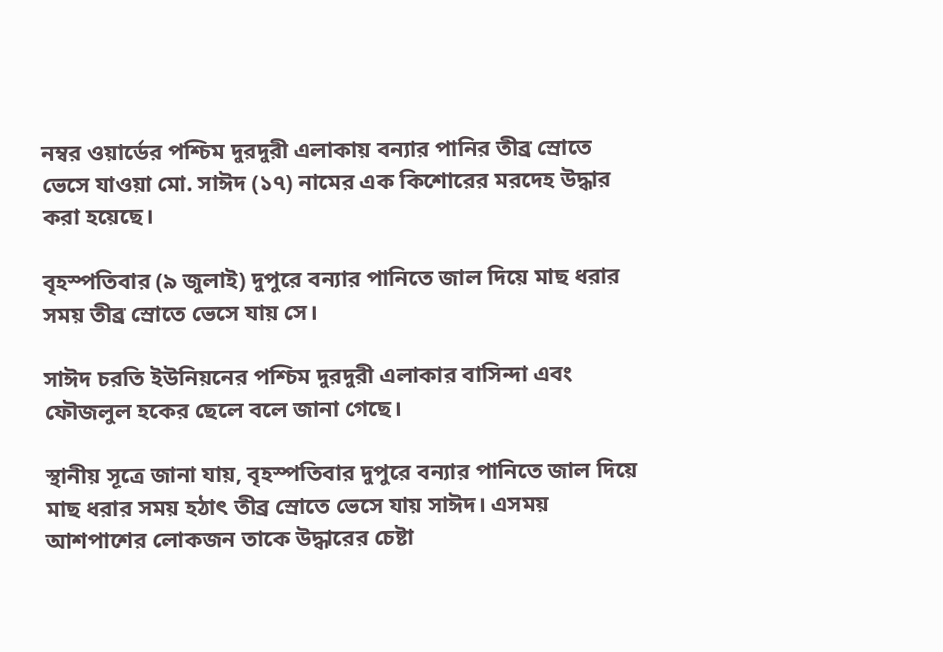নম্বর ওয়ার্ডের পশ্চিম দুরদুরী এলাকায় বন্যার পানির তীব্র স্রোতে ভেসে যাওয়া মো. সাঈদ (১৭) নামের এক কিশোরের মরদেহ উদ্ধার করা হয়েছে।

বৃহস্পতিবার (৯ জুলাই) দুপুরে বন্যার পানিতে জাল দিয়ে মাছ ধরার সময় তীব্র স্রোতে ভেসে যায় সে।

সাঈদ চরতি ইউনিয়নের পশ্চিম দুরদুরী এলাকার বাসিন্দা এবং ফৌজলুল হকের ছেলে বলে জানা গেছে।

স্থানীয় সূত্রে জানা যায়, বৃহস্পতিবার দুপুরে বন্যার পানিতে জাল দিয়ে মাছ ধরার সময় হঠাৎ তীব্র স্রোতে ভেসে যায় সাঈদ। এসময় আশপাশের লোকজন তাকে উদ্ধারের চেষ্টা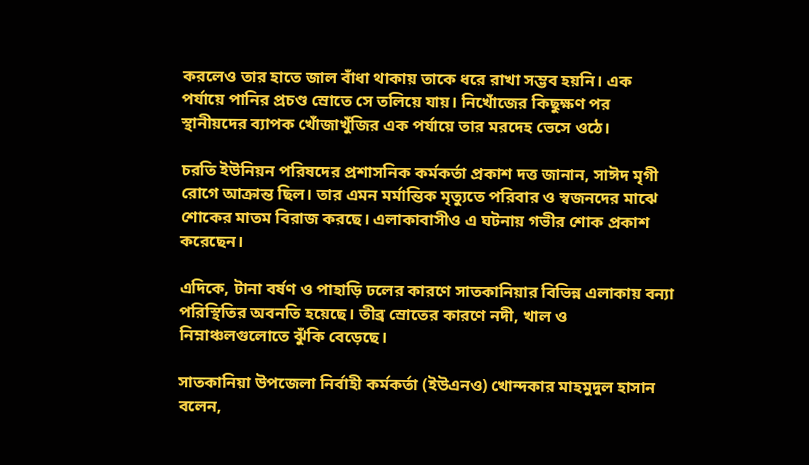করলেও তার হাতে জাল বাঁধা থাকায় তাকে ধরে রাখা সম্ভব হয়নি। এক পর্যায়ে পানির প্রচণ্ড স্রোতে সে তলিয়ে যায়। নিখোঁজের কিছুক্ষণ পর স্থানীয়দের ব্যাপক খোঁজাখুঁজির এক পর্যায়ে তার মরদেহ ভেসে ওঠে।

চরতি ইউনিয়ন পরিষদের প্রশাসনিক কর্মকর্তা প্রকাশ দত্ত জানান, সাঈদ মৃগী রোগে আক্রান্ত ছিল। তার এমন মর্মান্তিক মৃত্যুতে পরিবার ও স্বজনদের মাঝে শোকের মাতম বিরাজ করছে। এলাকাবাসীও এ ঘটনায় গভীর শোক প্রকাশ করেছেন।

এদিকে, টানা বর্ষণ ও পাহাড়ি ঢলের কারণে সাতকানিয়ার বিভিন্ন এলাকায় বন্যা পরিস্থিতির অবনতি হয়েছে। তীব্র স্রোতের কারণে নদী, খাল ও নিম্নাঞ্চলগুলোতে ঝুঁকি বেড়েছে।

সাতকানিয়া উপজেলা নির্বাহী কর্মকর্তা (ইউএনও) খোন্দকার মাহমুদুল হাসান বলেন,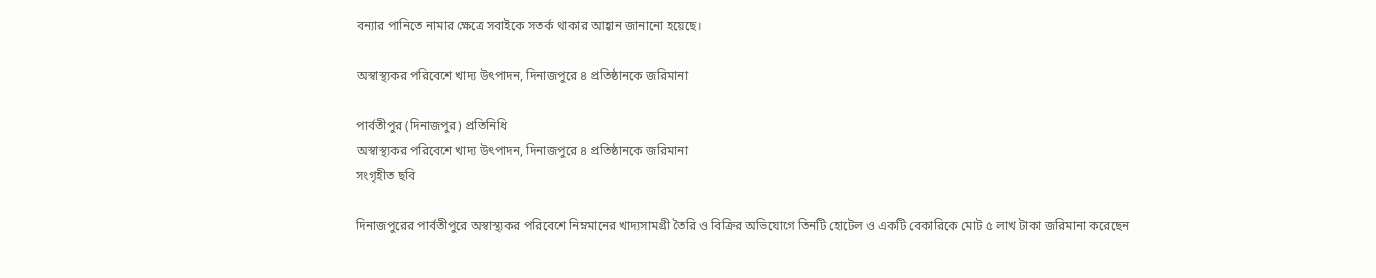বন্যার পানিতে নামার ক্ষেত্রে সবাইকে সতর্ক থাকার আহ্বান জানানো হয়েছে।

অস্বাস্থ্যকর পরিবেশে খাদ্য উৎপাদন, দিনাজপুরে ৪ প্রতিষ্ঠানকে জরিমানা

পার্বতীপুর (দিনাজপুর) প্রতিনিধি
অস্বাস্থ্যকর পরিবেশে খাদ্য উৎপাদন, দিনাজপুরে ৪ প্রতিষ্ঠানকে জরিমানা
সংগৃহীত ছবি

দিনাজপুরের পার্বতীপুরে অস্বাস্থ্যকর পরিবেশে নিম্নমানের খাদ্যসামগ্রী তৈরি ও বিক্রির অভিযোগে তিনটি হোটেল ও একটি বেকারিকে মোট ৫ লাখ টাকা জরিমানা করেছেন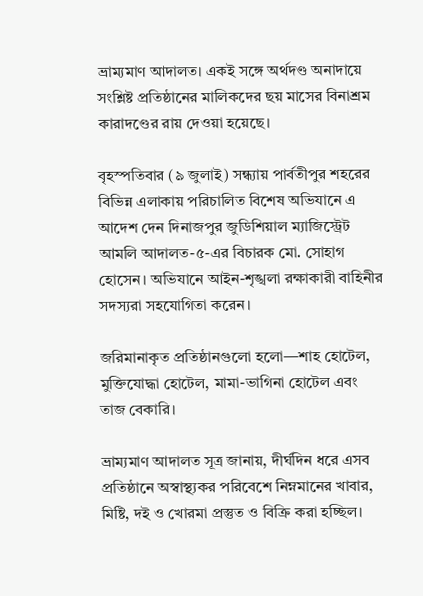ভ্রাম্যমাণ আদালত। একই সঙ্গে অর্থদণ্ড অনাদায়ে সংশ্লিষ্ট প্রতিষ্ঠানের মালিকদের ছয় মাসের বিনাশ্রম কারাদণ্ডের রায় দেওয়া হয়েছে।

বৃহস্পতিবার (৯ জুলাই) সন্ধ্যায় পার্বতীপুর শহরের বিভিন্ন এলাকায় পরিচালিত বিশেষ অভিযানে এ আদেশ দেন দিনাজপুর জুডিশিয়াল ম্যাজিস্ট্রেট আমলি আদালত-৫-এর বিচারক মো. সোহাগ হোসেন। অভিযানে আইন-শৃঙ্খলা রক্ষাকারী বাহিনীর সদস্যরা সহযোগিতা করেন।

জরিমানাকৃত প্রতিষ্ঠানগুলো হলো—শাহ হোটেল, মুক্তিযোদ্ধা হোটেল, মামা-ভাগিনা হোটেল এবং তাজ বেকারি।

ভ্রাম্যমাণ আদালত সূত্র জানায়, দীর্ঘদিন ধরে এসব প্রতিষ্ঠানে অস্বাস্থ্যকর পরিবেশে নিম্নমানের খাবার, মিষ্টি, দই ও খোরমা প্রস্তুত ও বিক্রি করা হচ্ছিল।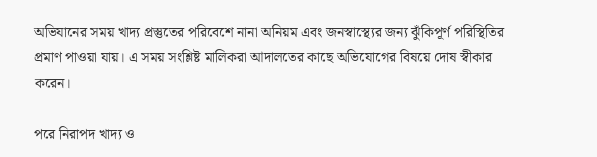অভিযানের সময় খাদ্য প্রস্তুতের পরিবেশে নানা অনিয়ম এবং জনস্বাস্থ্যের জন্য ঝুঁকিপূর্ণ পরিস্থিতির প্রমাণ পাওয়া যায়। এ সময় সংশ্লিষ্ট মালিকরা আদালতের কাছে অভিযোগের বিষয়ে দোষ স্বীকার করেন।

পরে নিরাপদ খাদ্য ও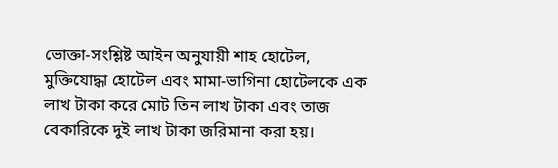ভোক্তা-সংশ্লিষ্ট আইন অনুযায়ী শাহ হোটেল, মুক্তিযোদ্ধা হোটেল এবং মামা-ভাগিনা হোটেলকে এক লাখ টাকা করে মোট তিন লাখ টাকা এবং তাজ বেকারিকে দুই লাখ টাকা জরিমানা করা হয়।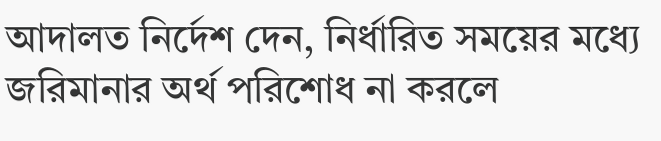আদালত নির্দেশ দেন, নির্ধারিত সময়ের মধ্যে জরিমানার অর্থ পরিশোধ না করলে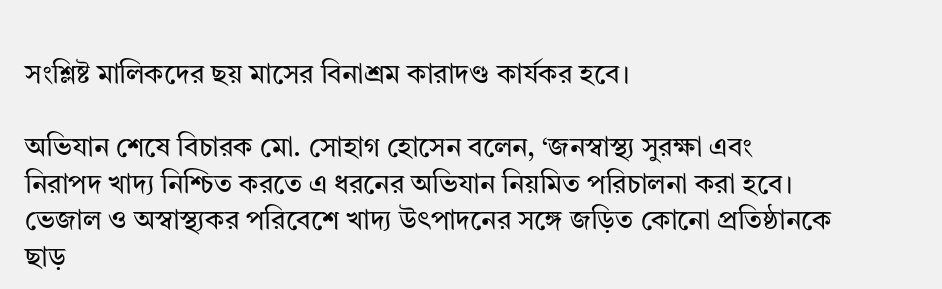সংশ্লিষ্ট মালিকদের ছয় মাসের বিনাশ্রম কারাদণ্ড কার্যকর হবে।

অভিযান শেষে বিচারক মো. সোহাগ হোসেন বলেন, ‘জনস্বাস্থ্য সুরক্ষা এবং নিরাপদ খাদ্য নিশ্চিত করতে এ ধরনের অভিযান নিয়মিত পরিচালনা করা হবে। ভেজাল ও অস্বাস্থ্যকর পরিবেশে খাদ্য উৎপাদনের সঙ্গে জড়িত কোনো প্রতিষ্ঠানকে ছাড়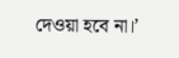দেওয়া হবে না।’